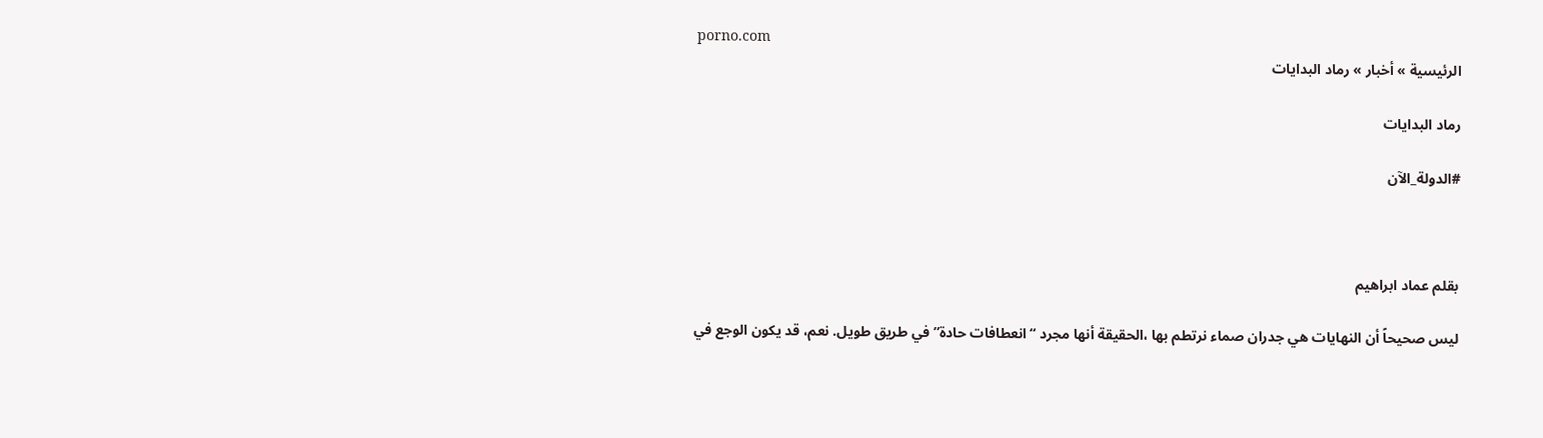porno.com
الرئيسية » أخبار » رماد البدايات

رماد البدايات

#الدولة_الآن



بقلم عماد ابراهيم

ليس صحيحاً أن النهايات هي جدران صماء نرتطم بها ،الحقيقة أنها مجرد “انعطافات حادة” في طريق طويل. نعم، قد يكون الوجع في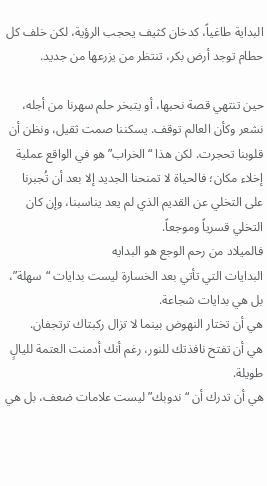البداية طاغياً، كدخان كثيف يحجب الرؤية، لكن خلف كل حطام توجد أرض بكر، تنتظر من يزرعها من جديد.

حين تنتهي قصة نحبها، أو يتبخر حلم سهرنا من أجله، نشعر وكأن العالم توقف. يسكننا صمت ثقيل، ونظن أن قلوبنا تحجرت. لكن هذا “الخراب” هو في الواقع عملية إخلاء مكان؛ فالحياة لا تمنحنا الجديد إلا بعد أن تُجبرنا على التخلي عن القديم الذي لم يعد يناسبنا، وإن كان التخلي قسرياً وموجعاً.
فالميلاد من رحم الوجع هو البدايه
البدايات التي تأتي بعد الخسارة ليست بدايات “سهلة”، بل هي بدايات شجاعة.
هي أن تختار النهوض بينما لا تزال ركبتاك ترتجفان.
هي أن تفتح نافذتك للنور، رغم أنك أدمنت العتمة لليالٍ طويلة.
هي أن تدرك أن “ندوبك” ليست علامات ضعف، بل هي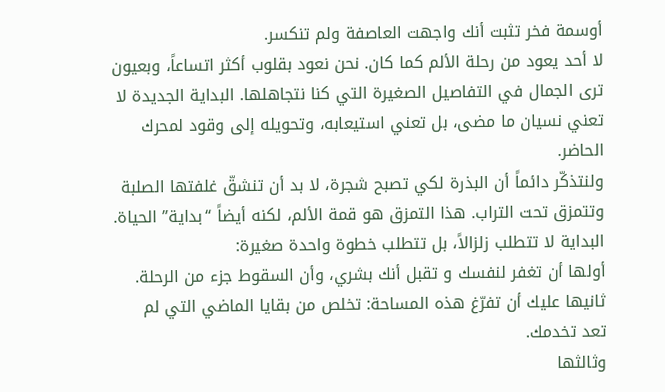أوسمة فخر تثبت أنك واجهت العاصفة ولم تنكسر.
لا أحد يعود من رحلة الألم كما كان. نحن نعود بقلوب أكثر اتساعاً، وبعيون ترى الجمال في التفاصيل الصغيرة التي كنا نتجاهلها. البداية الجديدة لا تعني نسيان ما مضى، بل تعني استيعابه، وتحويله إلى وقود لمحرك الحاضر.
ولنتذكّر دائماً أن البذرة لكي تصبح شجرة، لا بد أن تنشقّ غلفتها الصلبة وتتمزق تحت التراب. هذا التمزق هو قمة الألم، لكنه أيضاً “بداية” الحياة.
البداية لا تتطلب زلزالاً، بل تتطلب خطوة واحدة صغيرة:
أولها أن تغفر لنفسك و تقبل أنك بشري، وأن السقوط جزء من الرحلة.
ثانيها عليك أن تفرّغ هذه المساحة: تخلص من بقايا الماضي التي لم تعد تخدمك.
وثالثها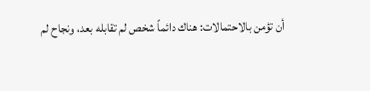أن تؤمن بالاحتمالات: هناك دائماً شخص لم تقابله بعد، ونجاح لم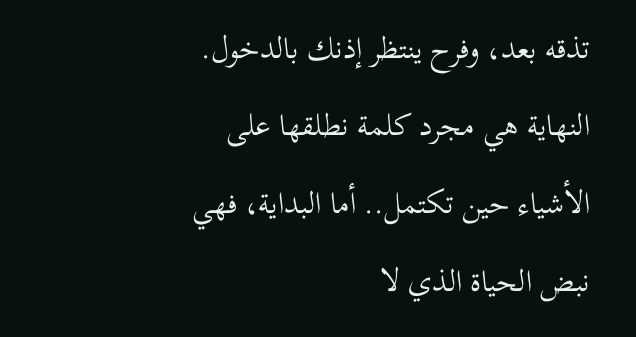تذقه بعد، وفرح ينتظر إذنك بالدخول.
النهاية هي مجرد كلمة نطلقها على الأشياء حين تكتمل.. أما البداية، فهي نبض الحياة الذي لا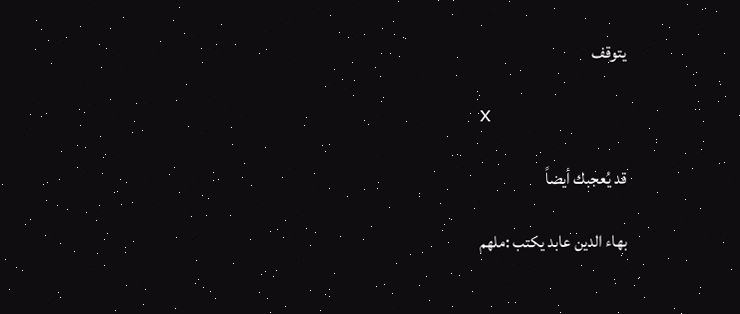يتوقف

x

قد يُعجبك أيضاً

بهاء الدين عابد يكتب :ملهم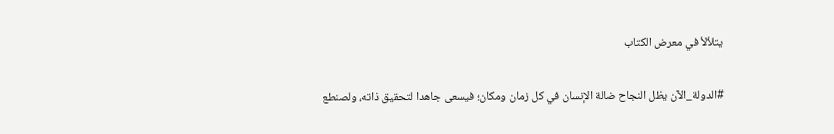يتلألأ في معرض الكتاب

#الدولة_الآن يظل النجاح ضالة الإنسان في كل زمان ومكان؛ فيسعى جاهدا لتحقيق ذاته، ولصنطع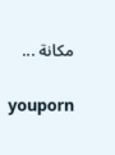مكانة ...

youporn